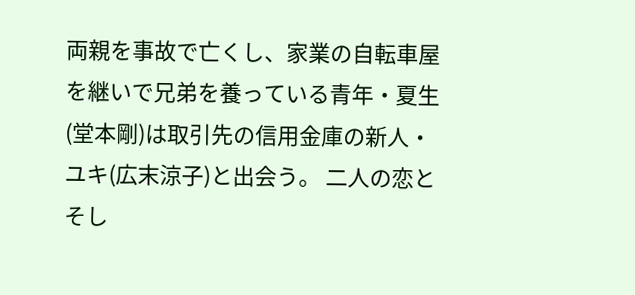両親を事故で亡くし、家業の自転車屋を継いで兄弟を養っている青年・夏生(堂本剛)は取引先の信用金庫の新人・ユキ(広末涼子)と出会う。 二人の恋とそし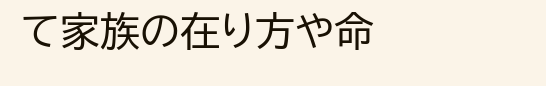て家族の在り方や命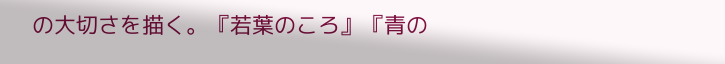の大切さを描く。『若葉のころ』『青の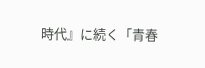時代』に続く「青春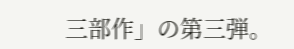三部作」の第三弾。